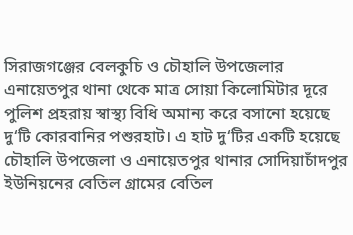সিরাজগঞ্জের বেলকুচি ও চৌহালি উপজেলার এনায়েতপুর থানা থেকে মাত্র সোয়া কিলোমিটার দূরে পুলিশ প্রহরায় স্বাস্থ্য বিধি অমান্য করে বসানো হয়েছে দু‘টি কোরবানির পশুরহাট। এ হাট দু‘টির একটি হয়েছে চৌহালি উপজেলা ও এনায়েতপুর থানার সোদিয়াচাঁদপুর ইউনিয়নের বেতিল গ্রামের বেতিল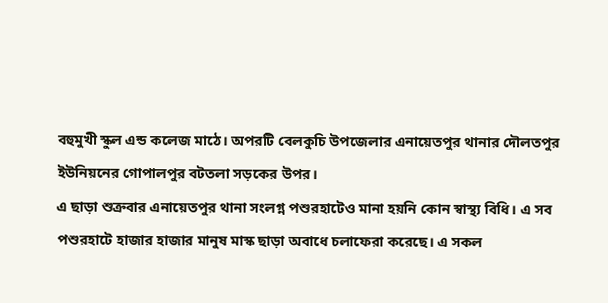বহুমুখী স্কুল এন্ড কলেজ মাঠে। অপরটি বেলকুচি উপজেলার এনায়েতপুর থানার দৌলতপুর ইউনিয়নের গোপালপুর বটতলা সড়কের উপর।
এ ছাড়া শুক্রবার এনায়েতপুর থানা সংলগ্ন পশুরহাটেও মানা হয়নি কোন স্বাস্থ্য বিধি। এ সব পশুরহাটে হাজার হাজার মানুষ মাস্ক ছাড়া অবাধে চলাফেরা করেছে। এ সকল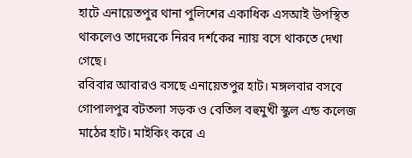হাটে এনায়েতপুর থানা পুলিশের একাধিক এসআই উপস্থিত থাকলেও তাদেরকে নিরব দর্শকের ন্যায় বসে থাকতে দেখা গেছে।
রবিবার আবারও বসছে এনায়েতপুর হাট। মঙ্গলবার বসবে গোপালপুর বটতলা সড়ক ও বেতিল বহুমুখী স্কুল এন্ড কলেজ মাঠের হাট। মাইকিং করে এ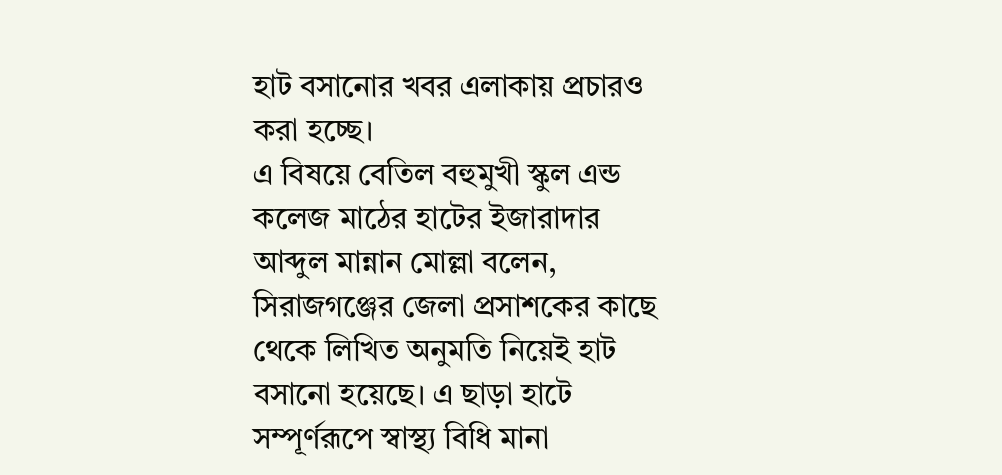হাট বসানোর খবর এলাকায় প্রচারও করা হচ্ছে।
এ বিষয়ে বেতিল বহুমুখী স্কুল এন্ড কলেজ মাঠের হাটের ইজারাদার আব্দুল মান্নান মোল্লা বলেন, সিরাজগঞ্জের জেলা প্রসাশকের কাছে থেকে লিখিত অনুমতি নিয়েই হাট বসানো হয়েছে। এ ছাড়া হাটে সম্পূর্ণরূপে স্বাস্থ্য বিধি মানা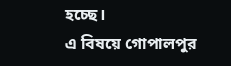হচ্ছে।
এ বিষয়ে গোপালপুর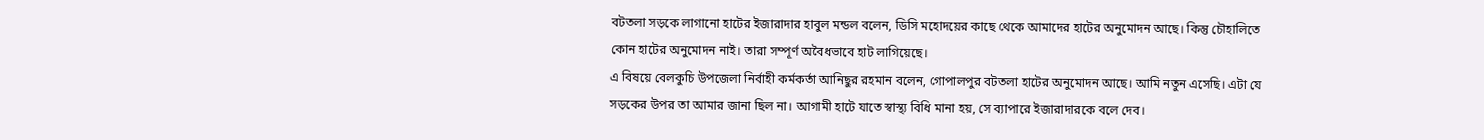বটতলা সড়কে লাগানো হাটের ইজারাদার হাবুল মন্ডল বলেন, ডিসি মহোদয়ের কাছে থেকে আমাদের হাটের অনুমোদন আছে। কিন্তু চৌহালিতে কোন হাটের অনুমোদন নাই। তারা সম্পূর্ণ অবৈধভাবে হাট লাগিয়েছে।
এ বিষয়ে বেলকুচি উপজেলা নির্বাহী কর্মকর্তা আনিছুর রহমান বলেন, গোপালপুর বটতলা হাটের অনুমোদন আছে। আমি নতুন এসেছি। এটা যে সড়কের উপর তা আমার জানা ছিল না। আগামী হাটে যাতে স্বাস্থ্য বিধি মানা হয়, সে ব্যাপারে ইজারাদারকে বলে দেব।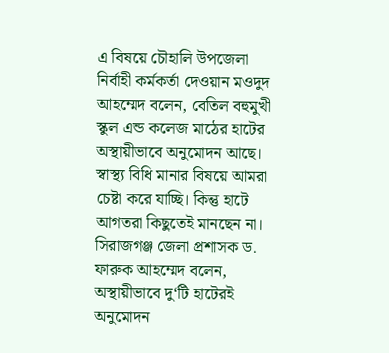এ বিষয়ে চৌহালি উপজেলা নির্বাহী কর্মকর্তা দেওয়ান মওদুদ আহম্মেদ বলেন, বেতিল বহুমুখী স্কুল এন্ড কলেজ মাঠের হাটের অস্থায়ীভাবে অনুমোদন আছে। স্বাস্থ্য বিধি মানার বিষয়ে আমরা চেষ্টা করে যাচ্ছি। কিন্তু হাটে আগতরা কিছুতেই মানছেন না।
সিরাজগঞ্জ জেলা প্রশাসক ড. ফারুক আহম্মেদ বলেন, অস্থায়ীভাবে দু‘টি হাটেরই অনুমোদন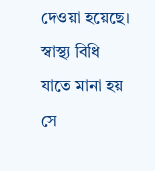দেওয়া হয়েছে। স্বাস্থ্য বিধি যাতে মানা হয় সে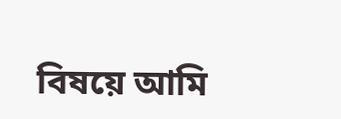বিষয়ে আমি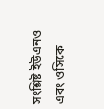সংশ্লিষ্ট ইউএনও এবং ওসিকে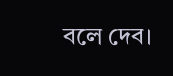বলে দেব।